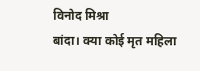विनोद मिश्रा
बांदा। क्या कोई मृत महिला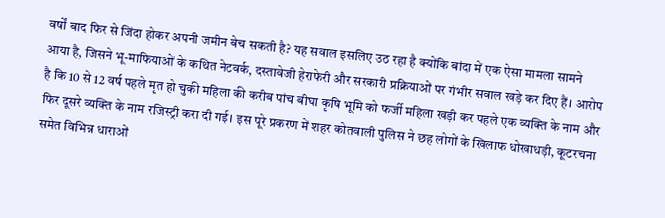वर्षों बाद फिर से जिंदा होकर अपनी जमीन बेच सकती है? यह सवाल इसलिए उठ रहा है क्योंकि बांदा में एक ऐसा मामला सामने आया है, जिसने भू-माफियाओं के कथित नेटवर्क, दस्तावेजी हेराफेरी और सरकारी प्रक्रियाओं पर गंभीर सवाल खड़े कर दिए हैं। आरोप है कि 10 से 12 वर्ष पहले मृत हो चुकी महिला की करीब पांच बीघा कृषि भूमि को फर्जी महिला खड़ी कर पहले एक व्यक्ति के नाम और फिर दूसरे व्यक्ति के नाम रजिस्ट्री करा दी गई। इस पूरे प्रकरण में शहर कोतवाली पुलिस ने छह लोगों के खिलाफ धोखाधड़ी, कूटरचना समेत विभिन्न धाराओं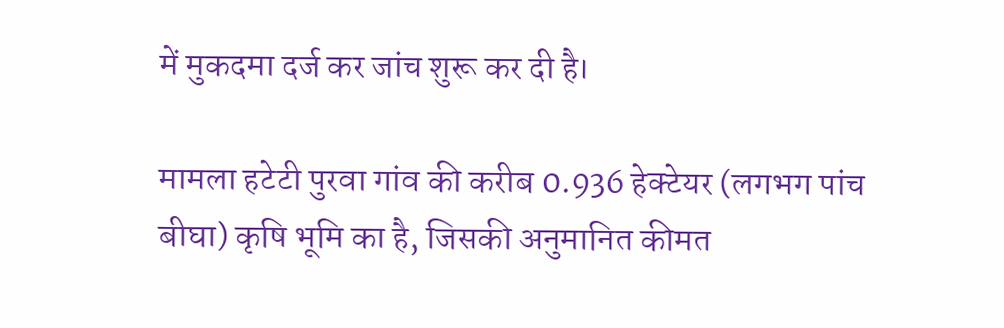में मुकदमा दर्ज कर जांच शुरू कर दी है।

मामला हटेटी पुरवा गांव की करीब 0.936 हेक्टेयर (लगभग पांच बीघा) कृषि भूमि का है, जिसकी अनुमानित कीमत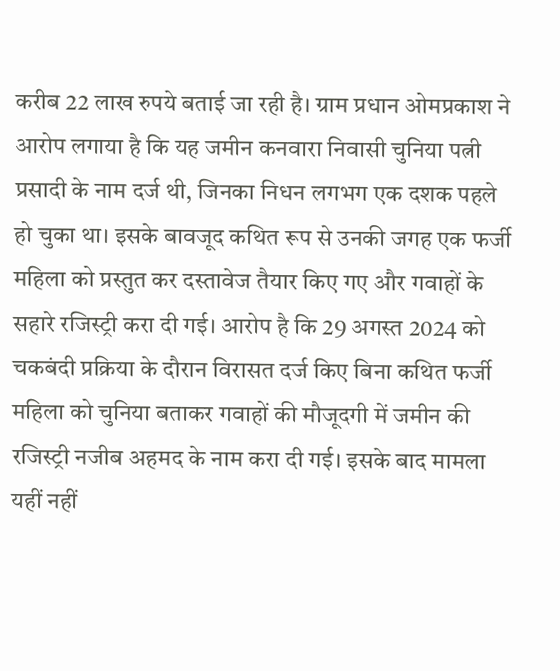करीब 22 लाख रुपये बताई जा रही है। ग्राम प्रधान ओमप्रकाश ने आरोप लगाया है कि यह जमीन कनवारा निवासी चुनिया पत्नी प्रसादी के नाम दर्ज थी, जिनका निधन लगभग एक दशक पहले हो चुका था। इसके बावजूद कथित रूप से उनकी जगह एक फर्जी महिला को प्रस्तुत कर दस्तावेज तैयार किए गए और गवाहों के सहारे रजिस्ट्री करा दी गई। आरोप है कि 29 अगस्त 2024 को चकबंदी प्रक्रिया के दौरान विरासत दर्ज किए बिना कथित फर्जी महिला को चुनिया बताकर गवाहों की मौजूदगी में जमीन की रजिस्ट्री नजीब अहमद के नाम करा दी गई। इसके बाद मामला यहीं नहीं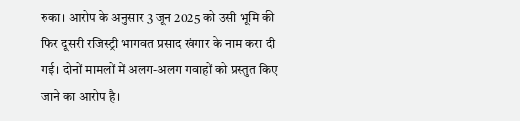रुका। आरोप के अनुसार 3 जून 2025 को उसी भूमि की फिर दूसरी रजिस्ट्री भागवत प्रसाद खंगार के नाम करा दी गई। दोनों मामलों में अलग-अलग गवाहों को प्रस्तुत किए जाने का आरोप है।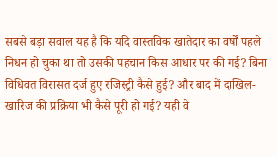सबसे बड़ा सवाल यह है कि यदि वास्तविक खातेदार का वर्षों पहले निधन हो चुका था तो उसकी पहचान किस आधार पर की गई? बिना विधिवत विरासत दर्ज हुए रजिस्ट्री कैसे हुई? और बाद में दाखिल-खारिज की प्रक्रिया भी कैसे पूरी हो गई? यही वे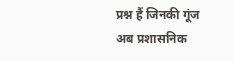प्रश्न हैं जिनकी गूंज अब प्रशासनिक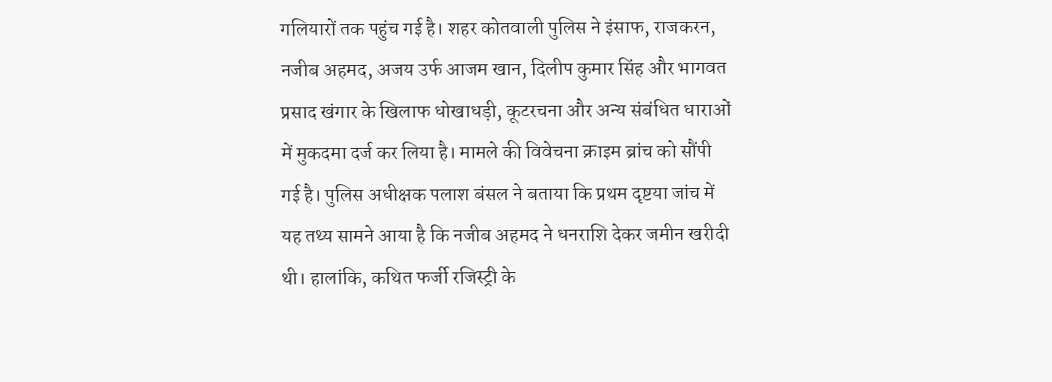गलियारों तक पहुंच गई है। शहर कोतवाली पुलिस ने इंसाफ, राजकरन, नजीब अहमद, अजय उर्फ आजम खान, दिलीप कुमार सिंह और भागवत प्रसाद खंगार के खिलाफ धोखाधड़ी, कूटरचना और अन्य संबंधित धाराओं में मुकदमा दर्ज कर लिया है। मामले की विवेचना क्राइम ब्रांच को सौंपी गई है। पुलिस अधीक्षक पलाश बंसल ने बताया कि प्रथम दृष्टया जांच में यह तथ्य सामने आया है कि नजीब अहमद ने धनराशि देकर जमीन खरीदी थी। हालांकि, कथित फर्जी रजिस्ट्री के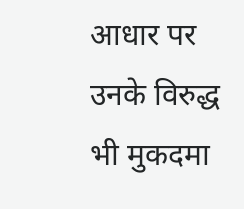आधार पर उनके विरुद्ध भी मुकदमा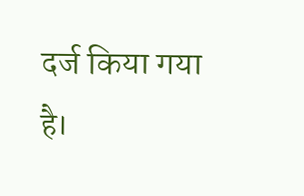दर्ज किया गया है।